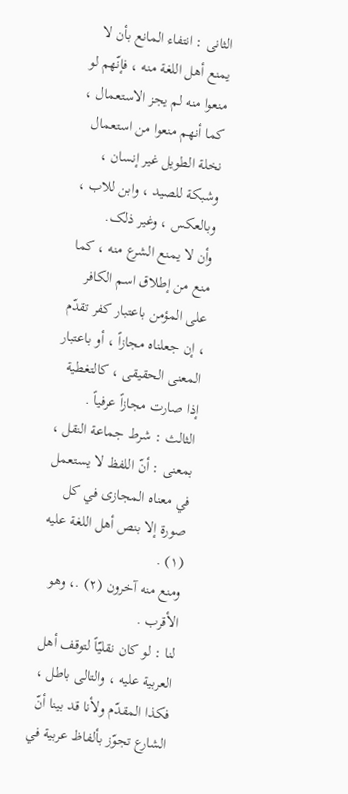الثانی : انتفاء المانع بأن لا یمنع أهل اللغة منه ، فإنّهم لو منعوا منه لم یجز الاستعمال ، کما أنهم منعوا من استعمال نخلة الطویل غیر إنسان ، وشبکة للصید ، وابن للاب ، وبالعکس ، وغیر ذلک.
وأن لا یمنع الشرع منه ، کما منع من إطلاق اسم الکافر على المؤمن باعتبار کفر تقدّم ، إن جعلناه مجازاً ، أو باعتبار المعنى الحقیقی ، کالتغطیة إذا صارت مجازاً عرفياً .
الثالث : شرط جماعة النقل ، بمعنى : أنّ اللفظ لا یستعمل في معناه المجازی في کل صورة إلا بنص أهل اللغة علیه (١) .
ومنع منه آخرون (٢) .، وهو الأقرب .
لنا : لو کان نقلیّاً لتوقف أهل العربیة علیه ، والتالی باطل ، فکذا المقدّم ولأنا قد بینا أنّ الشارع تجوّز بألفاظ عربیة في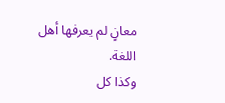معانٍ لم یعرفها أهل اللغة.
وکذا کل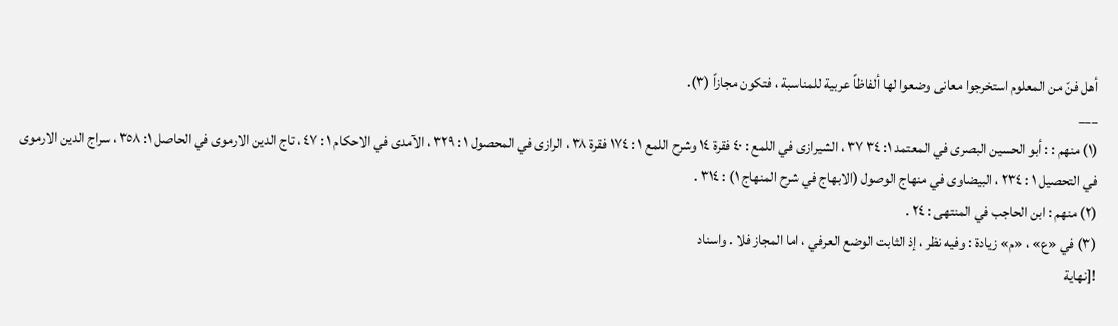أهل فنّ من المعلوم استخرجوا معانی وضعوا لها ألفاظاً عربیة للمناسبة ، فتکون مجازاً (٣).
___
(١) منهم : : أبو الحسین البصری في المعتمد ١: ٣٤ ٣٧ ، الشیرازی في اللمع : ٤٠ فقرة ١٤ وشرح اللمع ١ : ١٧٤ فقرة ٣٨ ، الرازی في المحصول ١ : ٣٢٩ ، الآمدی في الاحکام ١ : ٤٧ ، تاج الدین الارموی في الحاصل ١: ٣٥٨ ، سراج الدین الارموی في التحصیل ١ : ٢٣٤ ، البیضاوی في منهاج الوصول (الابهاج في شرح المنهاج ١) : ٣١٤ .
(٢) منهم : ابن الحاجب في المنتهى : ٢٤ .
(٣) في «ع» ، «م» زیادة : وفيه نظر ، إذ الثابت الوضع العرفي ، اما المجاز فلا . واسناد
![نهاية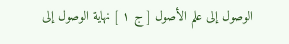الوصول إلى علم الأصول [ ج ١ ] نهاية الوصول إلى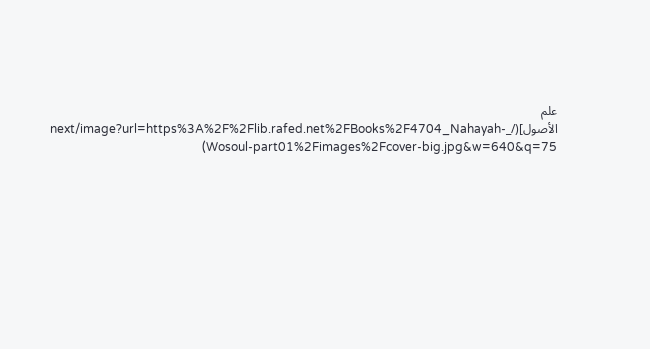علم الأصول](/_next/image?url=https%3A%2F%2Flib.rafed.net%2FBooks%2F4704_Nahayah-Wosoul-part01%2Fimages%2Fcover-big.jpg&w=640&q=75)